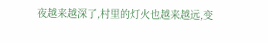夜越来越深了,村里的灯火也越来越远,变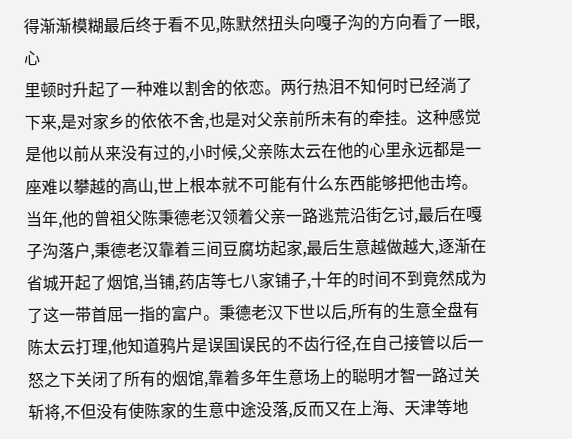得渐渐模糊最后终于看不见,陈默然扭头向嘎子沟的方向看了一眼,心
里顿时升起了一种难以割舍的依恋。两行热泪不知何时已经淌了下来,是对家乡的依依不舍,也是对父亲前所未有的牵挂。这种感觉是他以前从来没有过的,小时候,父亲陈太云在他的心里永远都是一座难以攀越的高山,世上根本就不可能有什么东西能够把他击垮。当年,他的曾祖父陈秉德老汉领着父亲一路逃荒沿街乞讨,最后在嘎子沟落户,秉德老汉靠着三间豆腐坊起家,最后生意越做越大,逐渐在省城开起了烟馆,当铺,药店等七八家铺子,十年的时间不到竟然成为了这一带首屈一指的富户。秉德老汉下世以后,所有的生意全盘有陈太云打理,他知道鸦片是误国误民的不齿行径,在自己接管以后一怒之下关闭了所有的烟馆,靠着多年生意场上的聪明才智一路过关斩将,不但没有使陈家的生意中途没落,反而又在上海、天津等地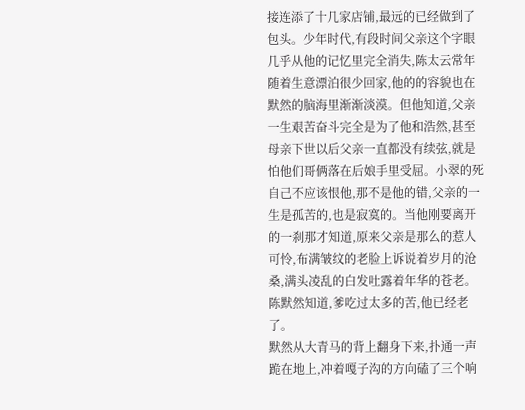接连添了十几家店铺,最远的已经做到了包头。少年时代,有段时间父亲这个字眼几乎从他的记忆里完全消失,陈太云常年随着生意漂泊很少回家,他的的容貌也在默然的脑海里渐渐淡漠。但他知道,父亲一生艰苦奋斗完全是为了他和浩然,甚至母亲下世以后父亲一直都没有续弦,就是怕他们哥俩落在后娘手里受屈。小翠的死自己不应该恨他,那不是他的错,父亲的一生是孤苦的,也是寂寞的。当他刚要离开的一刹那才知道,原来父亲是那么的惹人可怜,布满皱纹的老脸上诉说着岁月的沧桑,满头凌乱的白发吐露着年华的苍老。陈默然知道,爹吃过太多的苦,他已经老了。
默然从大青马的背上翻身下来,扑通一声跪在地上,冲着嘎子沟的方向磕了三个响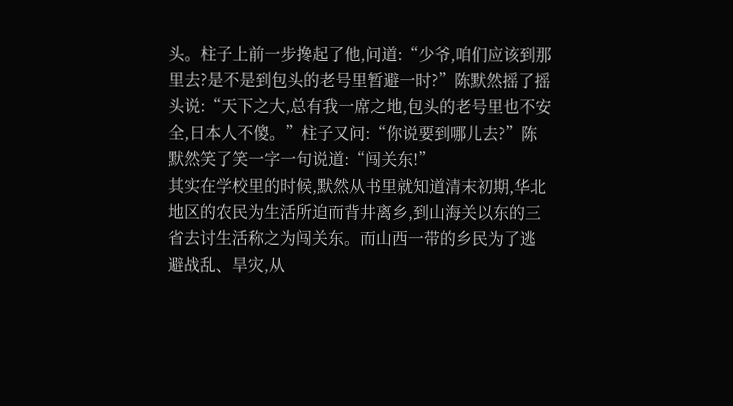头。柱子上前一步搀起了他,问道:“少爷,咱们应该到那里去?是不是到包头的老号里暂避一时?”陈默然摇了摇头说:“天下之大,总有我一席之地,包头的老号里也不安全,日本人不傻。”柱子又问:“你说要到哪儿去?”陈默然笑了笑一字一句说道:“闯关东!”
其实在学校里的时候,默然从书里就知道清末初期,华北地区的农民为生活所迫而背井离乡,到山海关以东的三省去讨生活称之为闯关东。而山西一带的乡民为了逃避战乱、旱灾,从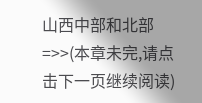山西中部和北部
=>>(本章未完,请点击下一页继续阅读)